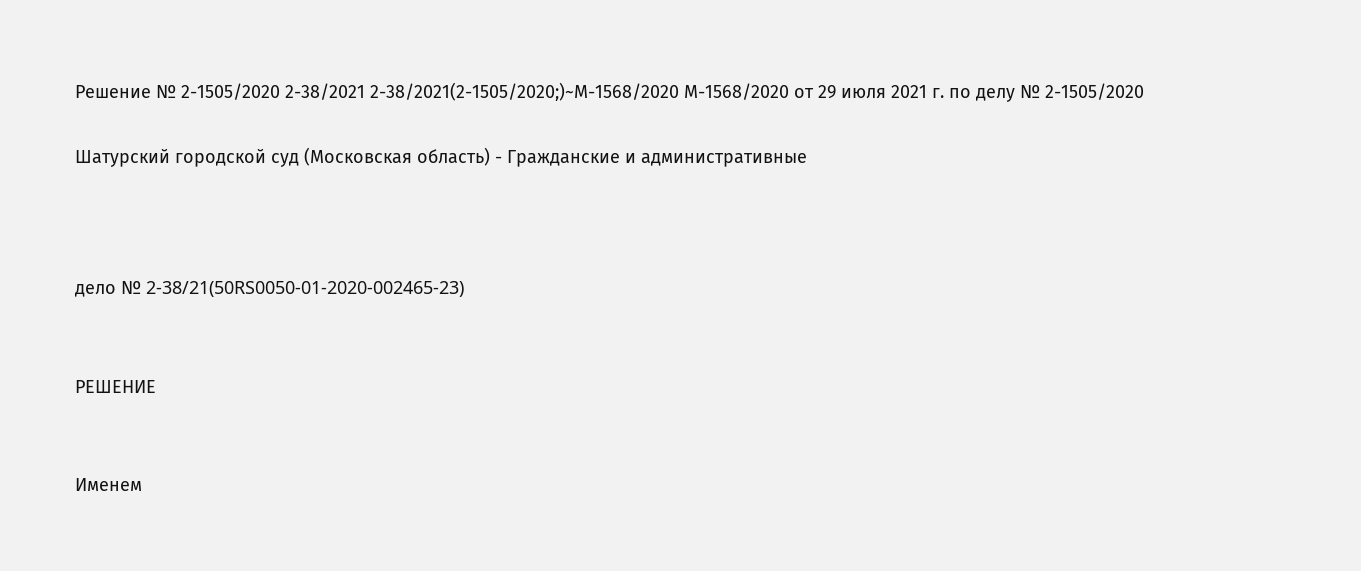Решение № 2-1505/2020 2-38/2021 2-38/2021(2-1505/2020;)~М-1568/2020 М-1568/2020 от 29 июля 2021 г. по делу № 2-1505/2020

Шатурский городской суд (Московская область) - Гражданские и административные



дело № 2-38/21(50RS0050-01-2020-002465-23)


РЕШЕНИЕ


Именем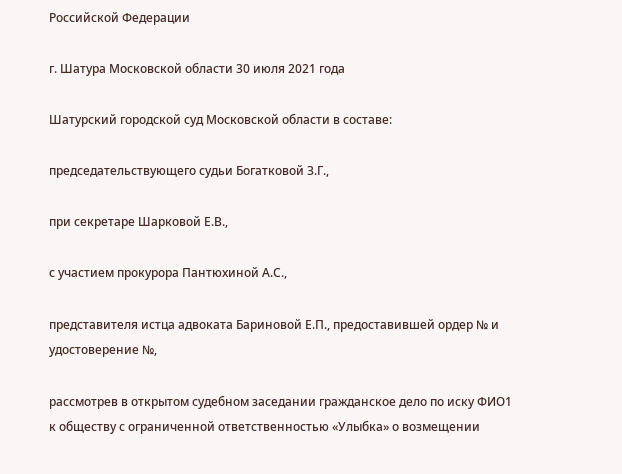Российской Федерации

г. Шатура Московской области 30 июля 2021 года

Шатурский городской суд Московской области в составе:

председательствующего судьи Богатковой З.Г.,

при секретаре Шарковой Е.В.,

с участием прокурора Пантюхиной А.С.,

представителя истца адвоката Бариновой Е.П., предоставившей ордер № и удостоверение №,

рассмотрев в открытом судебном заседании гражданское дело по иску ФИО1 к обществу с ограниченной ответственностью «Улыбка» о возмещении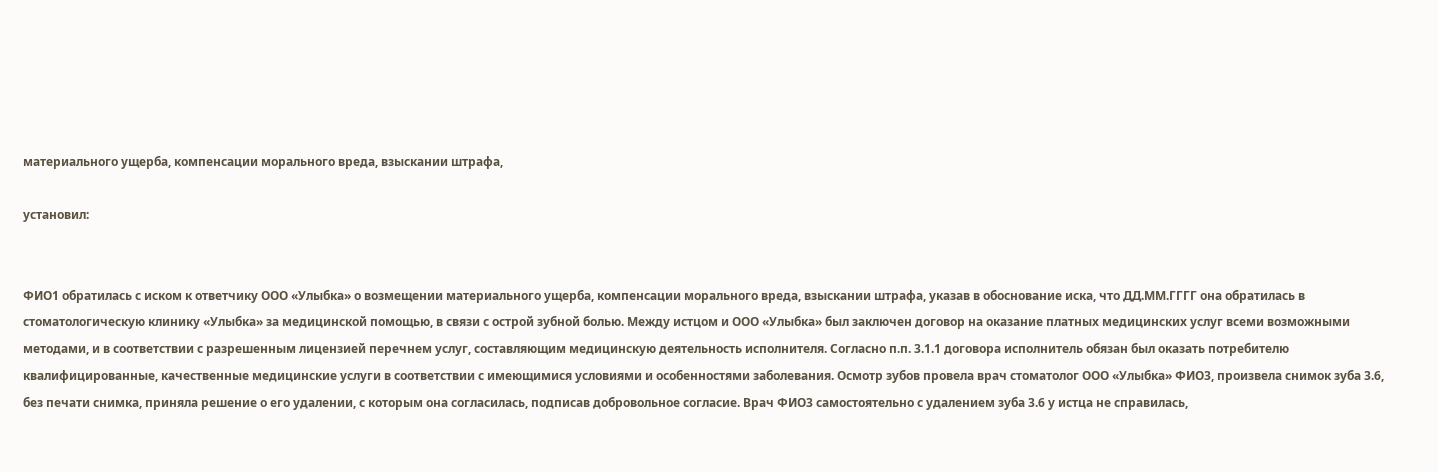материального ущерба, компенсации морального вреда, взыскании штрафа,

установил:


ФИО1 обратилась с иском к ответчику ООО «Улыбка» о возмещении материального ущерба, компенсации морального вреда, взыскании штрафа, указав в обоснование иска, что ДД.ММ.ГГГГ она обратилась в стоматологическую клинику «Улыбка» за медицинской помощью, в связи с острой зубной болью. Между истцом и ООО «Улыбка» был заключен договор на оказание платных медицинских услуг всеми возможными методами, и в соответствии с разрешенным лицензией перечнем услуг, составляющим медицинскую деятельность исполнителя. Согласно п.п. 3.1.1 договора исполнитель обязан был оказать потребителю квалифицированные, качественные медицинские услуги в соответствии с имеющимися условиями и особенностями заболевания. Осмотр зубов провела врач стоматолог ООО «Улыбка» ФИО3, произвела снимок зуба 3.6, без печати снимка, приняла решение о его удалении, с которым она согласилась, подписав добровольное согласие. Врач ФИО3 самостоятельно с удалением зуба 3.6 у истца не справилась,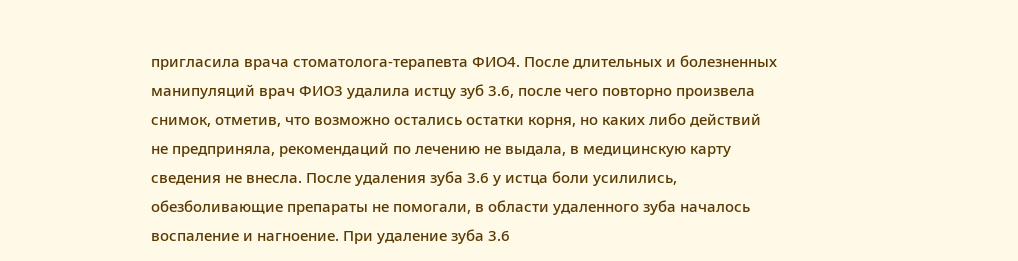пригласила врача стоматолога-терапевта ФИО4. После длительных и болезненных манипуляций врач ФИО3 удалила истцу зуб 3.6, после чего повторно произвела снимок, отметив, что возможно остались остатки корня, но каких либо действий не предприняла, рекомендаций по лечению не выдала, в медицинскую карту сведения не внесла. После удаления зуба 3.6 у истца боли усилились, обезболивающие препараты не помогали, в области удаленного зуба началось воспаление и нагноение. При удаление зуба 3.6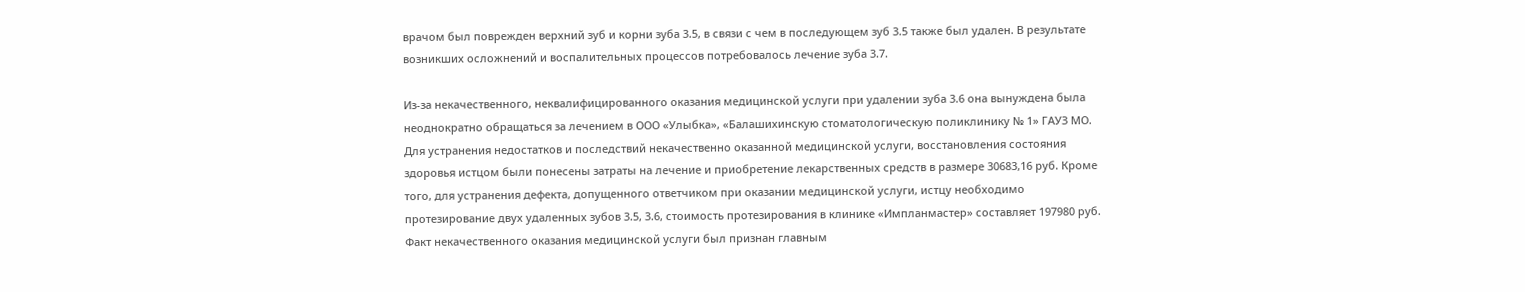врачом был поврежден верхний зуб и корни зуба 3.5, в связи с чем в последующем зуб 3.5 также был удален. В результате возникших осложнений и воспалительных процессов потребовалось лечение зуба 3.7.

Из-за некачественного, неквалифицированного оказания медицинской услуги при удалении зуба 3.6 она вынуждена была неоднократно обращаться за лечением в ООО «Улыбка», «Балашихинскую стоматологическую поликлинику № 1» ГАУЗ МО. Для устранения недостатков и последствий некачественно оказанной медицинской услуги, восстановления состояния здоровья истцом были понесены затраты на лечение и приобретение лекарственных средств в размере 30683,16 руб. Кроме того, для устранения дефекта, допущенного ответчиком при оказании медицинской услуги, истцу необходимо протезирование двух удаленных зубов 3.5, 3.6, стоимость протезирования в клинике «Импланмастер» составляет 197980 руб. Факт некачественного оказания медицинской услуги был признан главным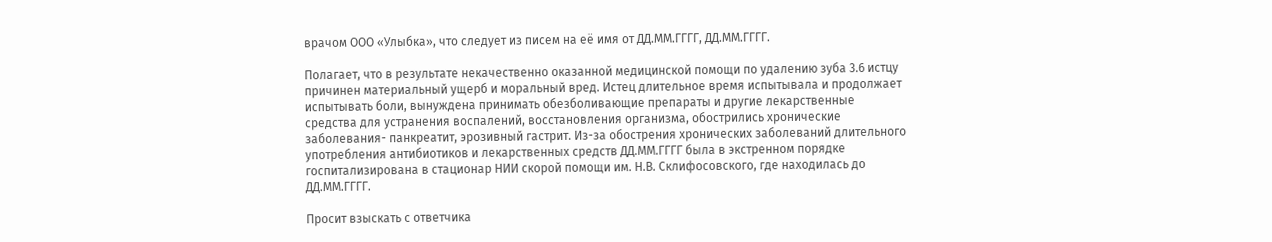врачом ООО «Улыбка», что следует из писем на её имя от ДД.ММ.ГГГГ, ДД.ММ.ГГГГ.

Полагает, что в результате некачественно оказанной медицинской помощи по удалению зуба 3.6 истцу причинен материальный ущерб и моральный вред. Истец длительное время испытывала и продолжает испытывать боли, вынуждена принимать обезболивающие препараты и другие лекарственные средства для устранения воспалений, восстановления организма, обострились хронические заболевания- панкреатит, эрозивный гастрит. Из-за обострения хронических заболеваний длительного употребления антибиотиков и лекарственных средств ДД.ММ.ГГГГ была в экстренном порядке госпитализирована в стационар НИИ скорой помощи им. Н.В. Склифосовского, где находилась до ДД.ММ.ГГГГ.

Просит взыскать с ответчика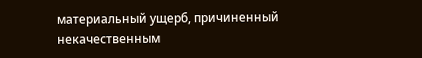материальный ущерб, причиненный некачественным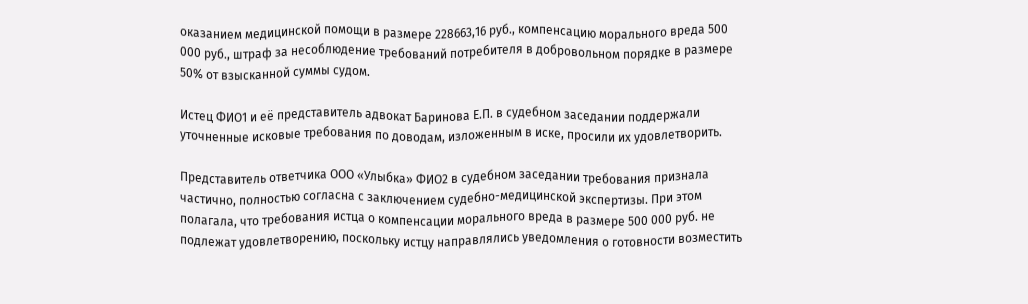оказанием медицинской помощи в размере 228663,16 руб., компенсацию морального вреда 500 000 руб., штраф за несоблюдение требований потребителя в добровольном порядке в размере 50% от взысканной суммы судом.

Истец ФИО1 и её представитель адвокат Баринова Е.П. в судебном заседании поддержали уточненные исковые требования по доводам, изложенным в иске, просили их удовлетворить.

Представитель ответчика ООО «Улыбка» ФИО2 в судебном заседании требования признала частично, полностью согласна с заключением судебно-медицинской экспертизы. При этом полагала, что требования истца о компенсации морального вреда в размере 500 000 руб. не подлежат удовлетворению, поскольку истцу направлялись уведомления о готовности возместить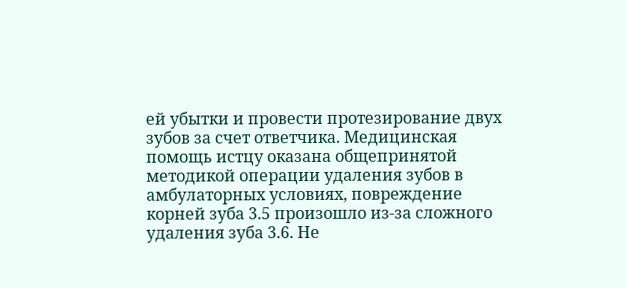ей убытки и провести протезирование двух зубов за счет ответчика. Медицинская помощь истцу оказана общепринятой методикой операции удаления зубов в амбулаторных условиях, повреждение корней зуба 3.5 произошло из-за сложного удаления зуба 3.6. Не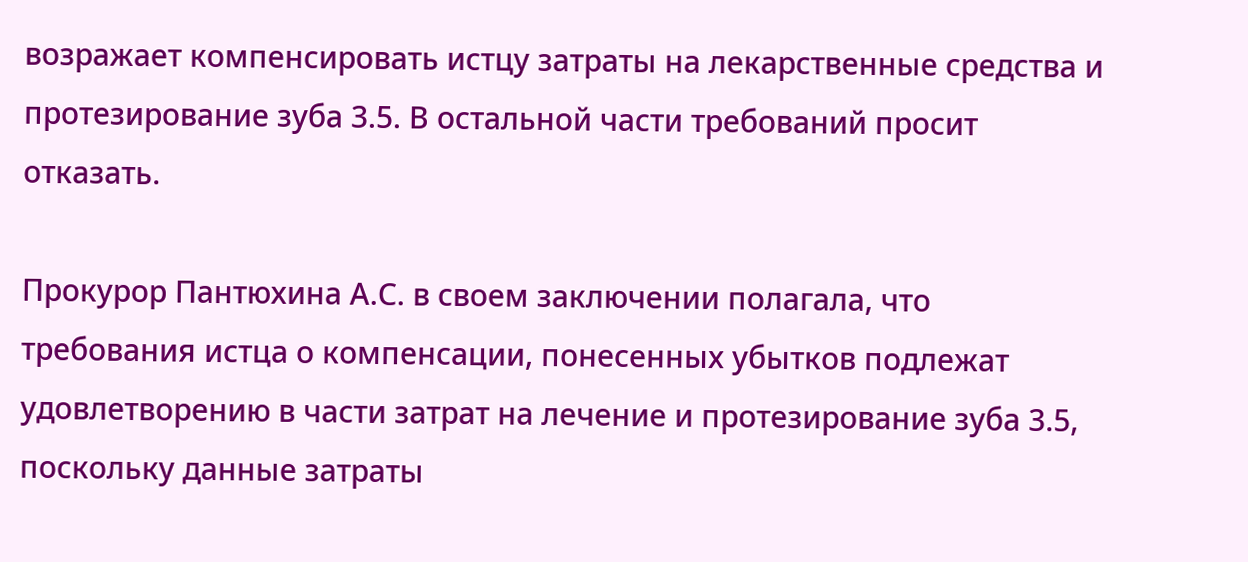возражает компенсировать истцу затраты на лекарственные средства и протезирование зуба 3.5. В остальной части требований просит отказать.

Прокурор Пантюхина А.С. в своем заключении полагала, что требования истца о компенсации, понесенных убытков подлежат удовлетворению в части затрат на лечение и протезирование зуба 3.5, поскольку данные затраты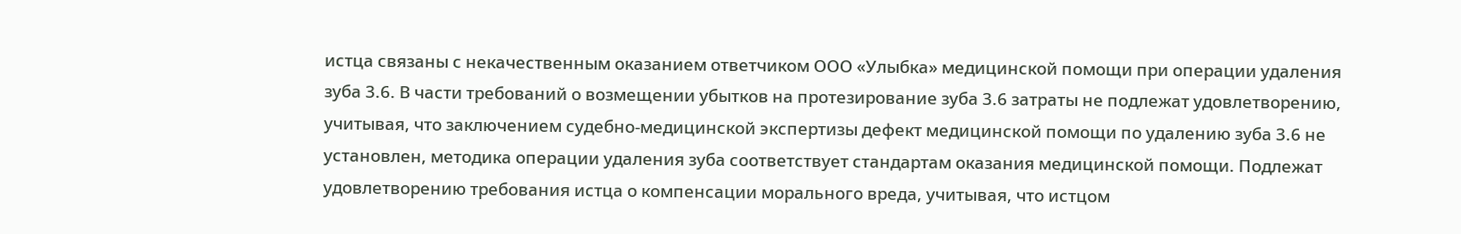истца связаны с некачественным оказанием ответчиком ООО «Улыбка» медицинской помощи при операции удаления зуба 3.6. В части требований о возмещении убытков на протезирование зуба 3.6 затраты не подлежат удовлетворению, учитывая, что заключением судебно-медицинской экспертизы дефект медицинской помощи по удалению зуба 3.6 не установлен, методика операции удаления зуба соответствует стандартам оказания медицинской помощи. Подлежат удовлетворению требования истца о компенсации морального вреда, учитывая, что истцом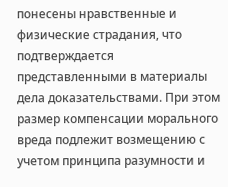понесены нравственные и физические страдания, что подтверждается представленными в материалы дела доказательствами. При этом размер компенсации морального вреда подлежит возмещению с учетом принципа разумности и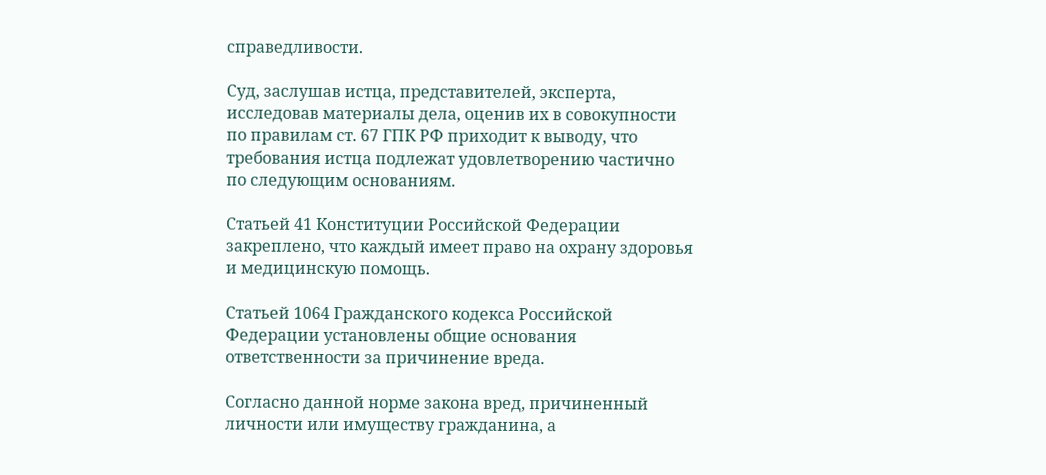справедливости.

Суд, заслушав истца, представителей, эксперта, исследовав материалы дела, оценив их в совокупности по правилам ст. 67 ГПК РФ приходит к выводу, что требования истца подлежат удовлетворению частично по следующим основаниям.

Статьей 41 Конституции Российской Федерации закреплено, что каждый имеет право на охрану здоровья и медицинскую помощь.

Статьей 1064 Гражданского кодекса Российской Федерации установлены общие основания ответственности за причинение вреда.

Согласно данной норме закона вред, причиненный личности или имуществу гражданина, а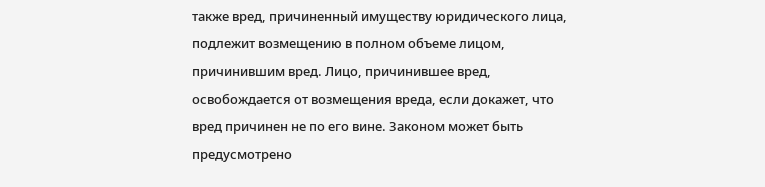также вред, причиненный имуществу юридического лица, подлежит возмещению в полном объеме лицом, причинившим вред. Лицо, причинившее вред, освобождается от возмещения вреда, если докажет, что вред причинен не по его вине. Законом может быть предусмотрено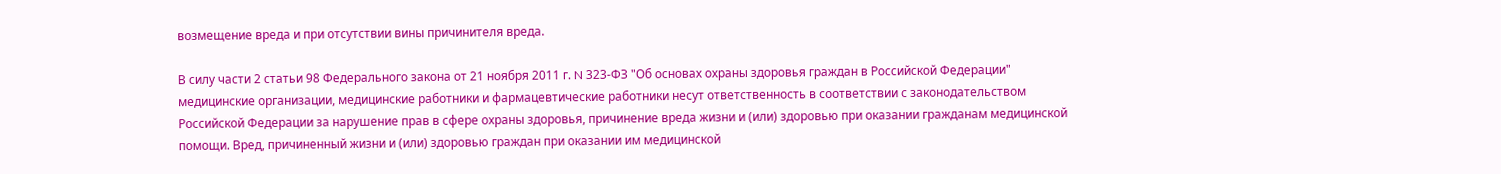возмещение вреда и при отсутствии вины причинителя вреда.

В силу части 2 статьи 98 Федерального закона от 21 ноября 2011 г. N 323-ФЗ "Об основах охраны здоровья граждан в Российской Федерации" медицинские организации, медицинские работники и фармацевтические работники несут ответственность в соответствии с законодательством Российской Федерации за нарушение прав в сфере охраны здоровья, причинение вреда жизни и (или) здоровью при оказании гражданам медицинской помощи. Вред, причиненный жизни и (или) здоровью граждан при оказании им медицинской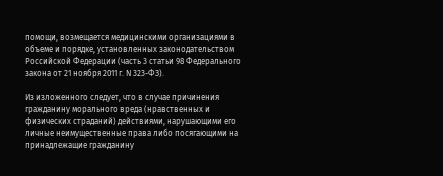помощи, возмещается медицинскими организациями в объеме и порядке, установленных законодательством Российской Федерации (часть 3 статьи 98 Федерального закона от 21 ноября 2011 г. N 323-ФЗ).

Из изложенного следует, что в случае причинения гражданину морального вреда (нравственных и физических страданий) действиями, нарушающими его личные неимущественные права либо посягающими на принадлежащие гражданину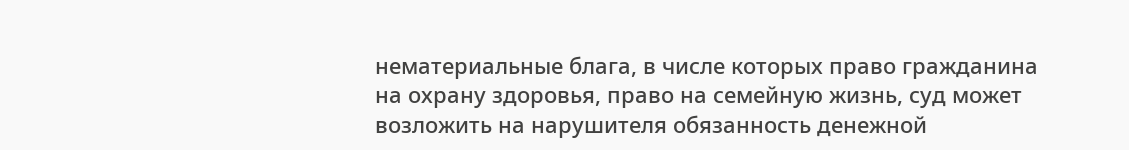нематериальные блага, в числе которых право гражданина на охрану здоровья, право на семейную жизнь, суд может возложить на нарушителя обязанность денежной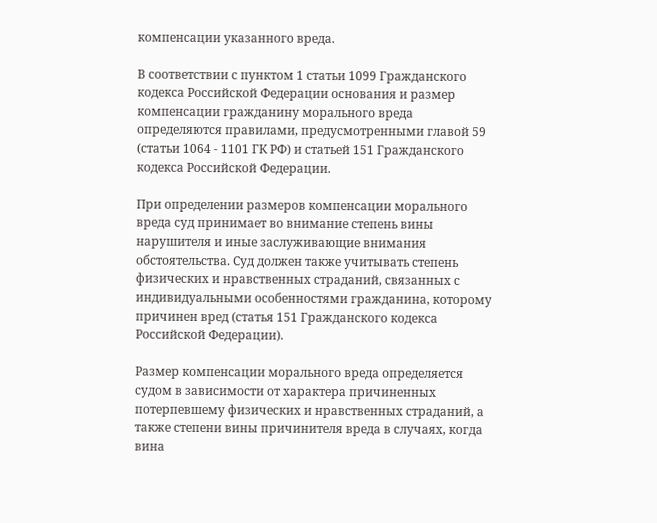компенсации указанного вреда.

В соответствии с пунктом 1 статьи 1099 Гражданского кодекса Российской Федерации основания и размер компенсации гражданину морального вреда определяются правилами, предусмотренными главой 59 (статьи 1064 - 1101 ГК РФ) и статьей 151 Гражданского кодекса Российской Федерации.

При определении размеров компенсации морального вреда суд принимает во внимание степень вины нарушителя и иные заслуживающие внимания обстоятельства. Суд должен также учитывать степень физических и нравственных страданий, связанных с индивидуальными особенностями гражданина, которому причинен вред (статья 151 Гражданского кодекса Российской Федерации).

Размер компенсации морального вреда определяется судом в зависимости от характера причиненных потерпевшему физических и нравственных страданий, а также степени вины причинителя вреда в случаях, когда вина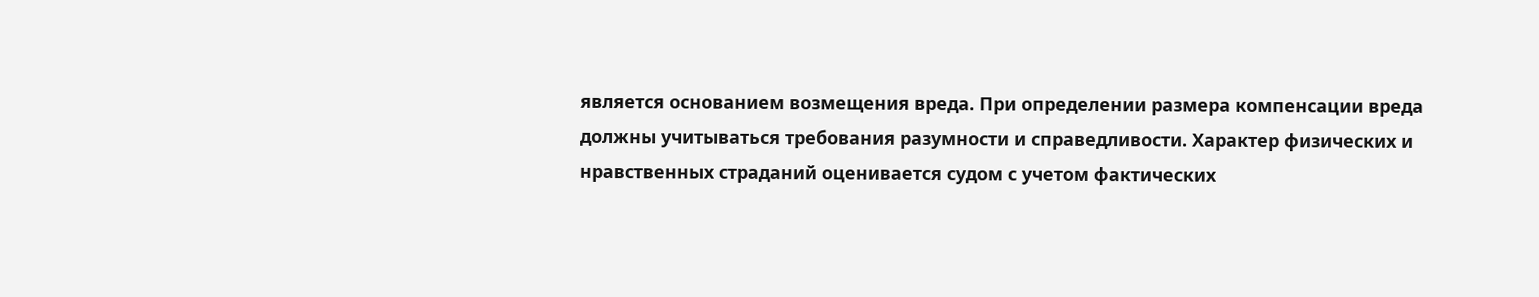является основанием возмещения вреда. При определении размера компенсации вреда должны учитываться требования разумности и справедливости. Характер физических и нравственных страданий оценивается судом с учетом фактических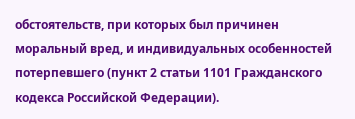обстоятельств, при которых был причинен моральный вред, и индивидуальных особенностей потерпевшего (пункт 2 статьи 1101 Гражданского кодекса Российской Федерации).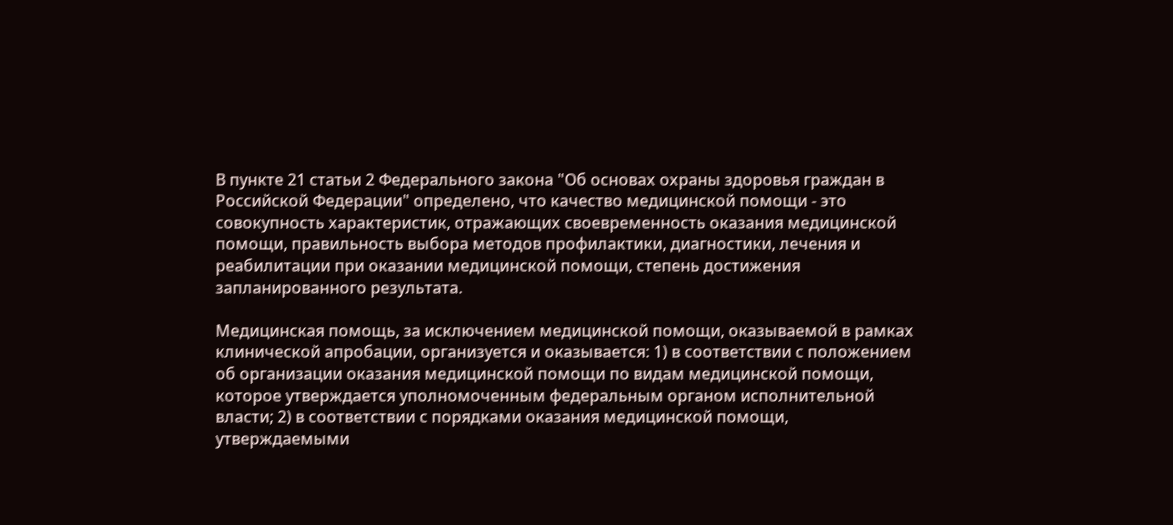В пункте 21 статьи 2 Федерального закона "Об основах охраны здоровья граждан в Российской Федерации" определено, что качество медицинской помощи - это совокупность характеристик, отражающих своевременность оказания медицинской помощи, правильность выбора методов профилактики, диагностики, лечения и реабилитации при оказании медицинской помощи, степень достижения запланированного результата.

Медицинская помощь, за исключением медицинской помощи, оказываемой в рамках клинической апробации, организуется и оказывается: 1) в соответствии с положением об организации оказания медицинской помощи по видам медицинской помощи, которое утверждается уполномоченным федеральным органом исполнительной власти; 2) в соответствии с порядками оказания медицинской помощи, утверждаемыми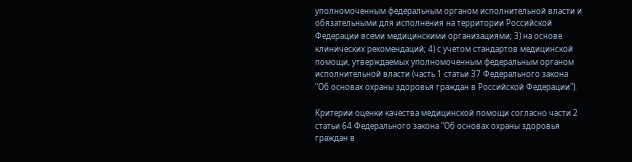уполномоченным федеральным органом исполнительной власти и обязательными для исполнения на территории Российской Федерации всеми медицинскими организациями; 3) на основе клинических рекомендаций; 4) с учетом стандартов медицинской помощи, утверждаемых уполномоченным федеральным органом исполнительной власти (часть 1 статьи 37 Федерального закона "Об основах охраны здоровья граждан в Российской Федерации").

Критерии оценки качества медицинской помощи согласно части 2 статьи 64 Федерального закона "Об основах охраны здоровья граждан в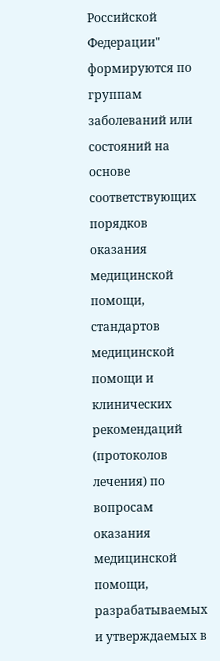Российской Федерации" формируются по группам заболеваний или состояний на основе соответствующих порядков оказания медицинской помощи, стандартов медицинской помощи и клинических рекомендаций (протоколов лечения) по вопросам оказания медицинской помощи, разрабатываемых и утверждаемых в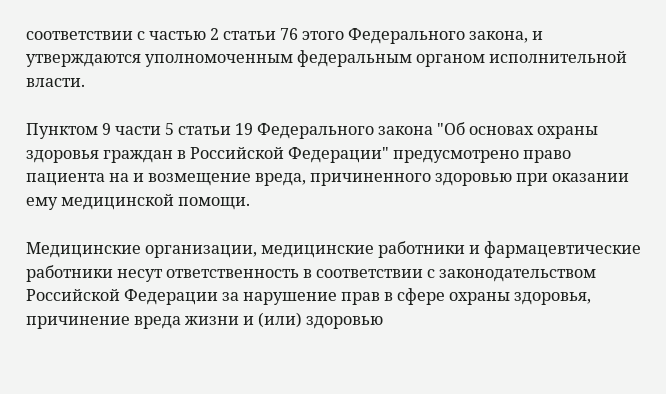соответствии с частью 2 статьи 76 этого Федерального закона, и утверждаются уполномоченным федеральным органом исполнительной власти.

Пунктом 9 части 5 статьи 19 Федерального закона "Об основах охраны здоровья граждан в Российской Федерации" предусмотрено право пациента на и возмещение вреда, причиненного здоровью при оказании ему медицинской помощи.

Медицинские организации, медицинские работники и фармацевтические работники несут ответственность в соответствии с законодательством Российской Федерации за нарушение прав в сфере охраны здоровья, причинение вреда жизни и (или) здоровью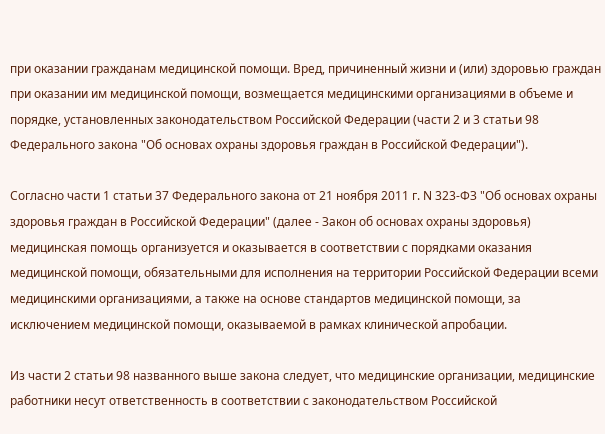при оказании гражданам медицинской помощи. Вред, причиненный жизни и (или) здоровью граждан при оказании им медицинской помощи, возмещается медицинскими организациями в объеме и порядке, установленных законодательством Российской Федерации (части 2 и 3 статьи 98 Федерального закона "Об основах охраны здоровья граждан в Российской Федерации").

Согласно части 1 статьи 37 Федерального закона от 21 ноября 2011 г. N 323-ФЗ "Об основах охраны здоровья граждан в Российской Федерации" (далее - Закон об основах охраны здоровья) медицинская помощь организуется и оказывается в соответствии с порядками оказания медицинской помощи, обязательными для исполнения на территории Российской Федерации всеми медицинскими организациями, а также на основе стандартов медицинской помощи, за исключением медицинской помощи, оказываемой в рамках клинической апробации.

Из части 2 статьи 98 названного выше закона следует, что медицинские организации, медицинские работники несут ответственность в соответствии с законодательством Российской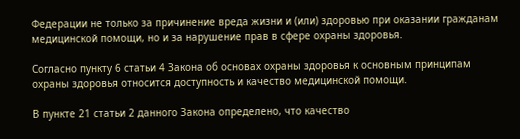Федерации не только за причинение вреда жизни и (или) здоровью при оказании гражданам медицинской помощи, но и за нарушение прав в сфере охраны здоровья.

Согласно пункту 6 статьи 4 Закона об основах охраны здоровья к основным принципам охраны здоровья относится доступность и качество медицинской помощи.

В пункте 21 статьи 2 данного Закона определено, что качество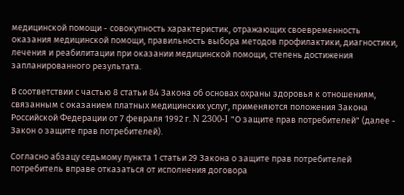медицинской помощи - совокупность характеристик, отражающих своевременность оказания медицинской помощи, правильность выбора методов профилактики, диагностики, лечения и реабилитации при оказании медицинской помощи, степень достижения запланированного результата.

В соответствии с частью 8 статьи 84 Закона об основах охраны здоровья к отношениям, связанным с оказанием платных медицинских услуг, применяются положения Закона Российской Федерации от 7 февраля 1992 г. N 2300-I "О защите прав потребителей" (далее - Закон о защите прав потребителей).

Согласно абзацу седьмому пункта 1 статьи 29 Закона о защите прав потребителей потребитель вправе отказаться от исполнения договора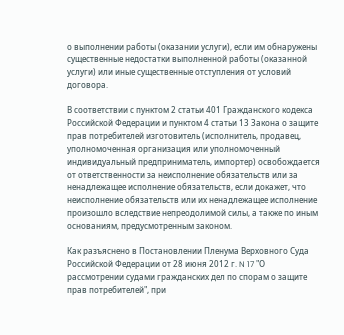о выполнении работы (оказании услуги), если им обнаружены существенные недостатки выполненной работы (оказанной услуги) или иные существенные отступления от условий договора.

В соответствии с пунктом 2 статьи 401 Гражданского кодекса Российской Федерации и пунктом 4 статьи 13 Закона о защите прав потребителей изготовитель (исполнитель, продавец, уполномоченная организация или уполномоченный индивидуальный предприниматель, импортер) освобождается от ответственности за неисполнение обязательств или за ненадлежащее исполнение обязательств, если докажет, что неисполнение обязательств или их ненадлежащее исполнение произошло вследствие непреодолимой силы, а также по иным основаниям, предусмотренным законом.

Как разъяснено в Постановлении Пленума Верховного Суда Российской Федерации от 28 июня 2012 г. N 17 "О рассмотрении судами гражданских дел по спорам о защите прав потребителей", при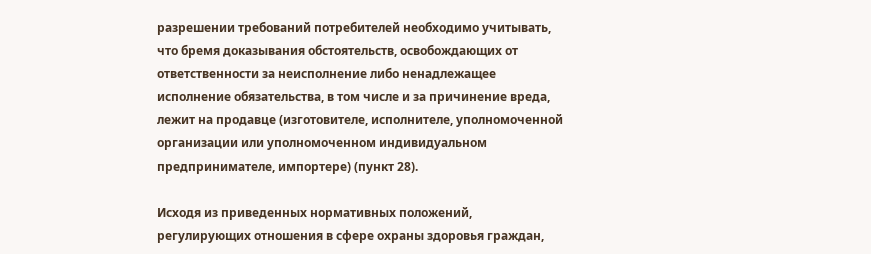разрешении требований потребителей необходимо учитывать, что бремя доказывания обстоятельств, освобождающих от ответственности за неисполнение либо ненадлежащее исполнение обязательства, в том числе и за причинение вреда, лежит на продавце (изготовителе, исполнителе, уполномоченной организации или уполномоченном индивидуальном предпринимателе, импортере) (пункт 28).

Исходя из приведенных нормативных положений, регулирующих отношения в сфере охраны здоровья граждан,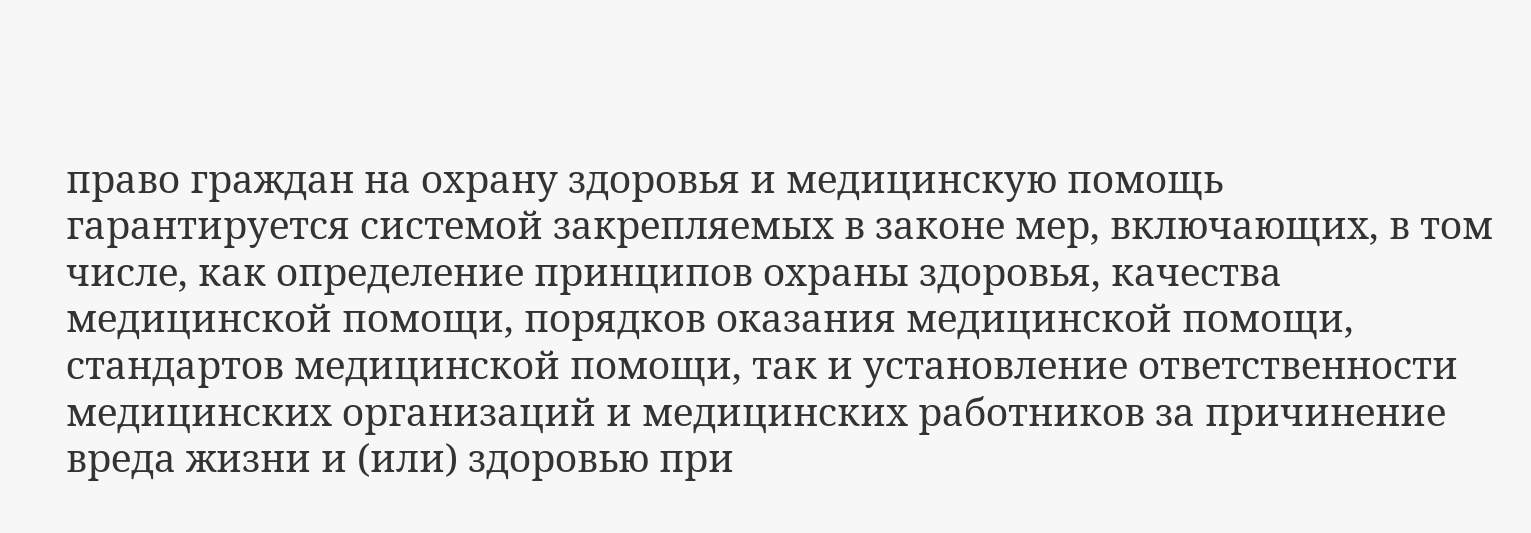право граждан на охрану здоровья и медицинскую помощь гарантируется системой закрепляемых в законе мер, включающих, в том числе, как определение принципов охраны здоровья, качества медицинской помощи, порядков оказания медицинской помощи, стандартов медицинской помощи, так и установление ответственности медицинских организаций и медицинских работников за причинение вреда жизни и (или) здоровью при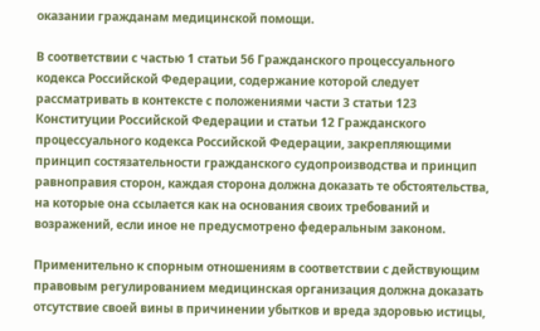оказании гражданам медицинской помощи.

В соответствии с частью 1 статьи 56 Гражданского процессуального кодекса Российской Федерации, содержание которой следует рассматривать в контексте с положениями части 3 статьи 123 Конституции Российской Федерации и статьи 12 Гражданского процессуального кодекса Российской Федерации, закрепляющими принцип состязательности гражданского судопроизводства и принцип равноправия сторон, каждая сторона должна доказать те обстоятельства, на которые она ссылается как на основания своих требований и возражений, если иное не предусмотрено федеральным законом.

Применительно к спорным отношениям в соответствии с действующим правовым регулированием медицинская организация должна доказать отсутствие своей вины в причинении убытков и вреда здоровью истицы,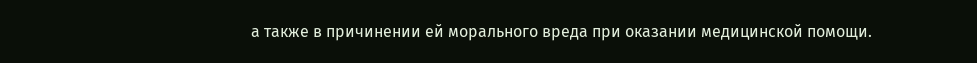а также в причинении ей морального вреда при оказании медицинской помощи.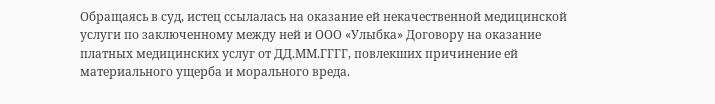Обращаясь в суд, истец ссылалась на оказание ей некачественной медицинской услуги по заключенному между ней и ООО «Улыбка» Договору на оказание платных медицинских услуг от ДД.ММ.ГГГГ, повлекших причинение ей материального ущерба и морального вреда.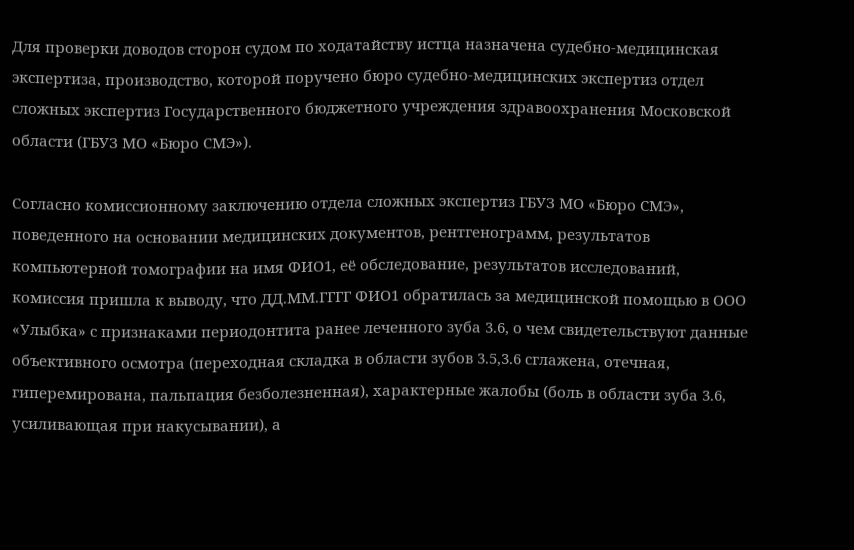Для проверки доводов сторон судом по ходатайству истца назначена судебно-медицинская экспертиза, производство, которой поручено бюро судебно-медицинских экспертиз отдел сложных экспертиз Государственного бюджетного учреждения здравоохранения Московской области (ГБУЗ МО «Бюро СМЭ»).

Согласно комиссионному заключению отдела сложных экспертиз ГБУЗ МО «Бюро СМЭ», поведенного на основании медицинских документов, рентгенограмм, результатов компьютерной томографии на имя ФИО1, её обследование, результатов исследований, комиссия пришла к выводу, что ДД.ММ.ГГГГ ФИО1 обратилась за медицинской помощью в ООО «Улыбка» с признаками периодонтита ранее леченного зуба 3.6, о чем свидетельствуют данные объективного осмотра (переходная складка в области зубов 3.5,3.6 сглажена, отечная, гиперемирована, пальпация безболезненная), характерные жалобы (боль в области зуба 3.6, усиливающая при накусывании), а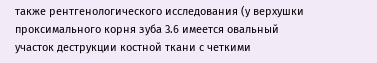также рентгенологического исследования (у верхушки проксимального корня зуба 3.6 имеется овальный участок деструкции костной ткани с четкими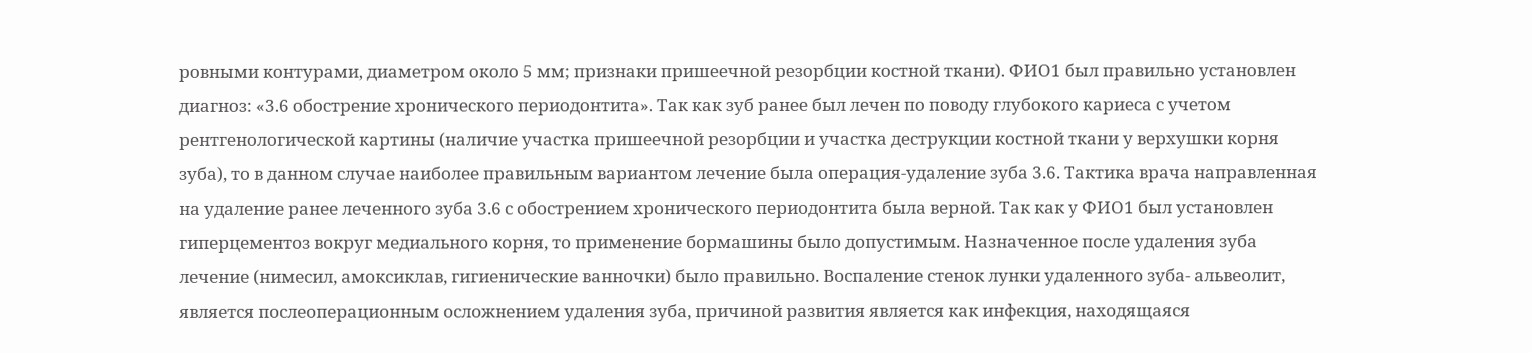ровными контурами, диаметром около 5 мм; признаки пришеечной резорбции костной ткани). ФИО1 был правильно установлен диагноз: «3.6 обострение хронического периодонтита». Так как зуб ранее был лечен по поводу глубокого кариеса с учетом рентгенологической картины (наличие участка пришеечной резорбции и участка деструкции костной ткани у верхушки корня зуба), то в данном случае наиболее правильным вариантом лечение была операция-удаление зуба 3.6. Тактика врача направленная на удаление ранее леченного зуба 3.6 с обострением хронического периодонтита была верной. Так как у ФИО1 был установлен гиперцементоз вокруг медиального корня, то применение бормашины было допустимым. Назначенное после удаления зуба лечение (нимесил, амоксиклав, гигиенические ванночки) было правильно. Воспаление стенок лунки удаленного зуба- альвеолит, является послеоперационным осложнением удаления зуба, причиной развития является как инфекция, находящаяся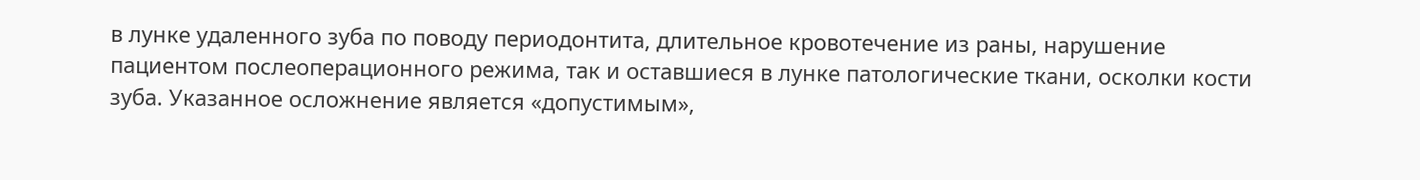в лунке удаленного зуба по поводу периодонтита, длительное кровотечение из раны, нарушение пациентом послеоперационного режима, так и оставшиеся в лунке патологические ткани, осколки кости зуба. Указанное осложнение является «допустимым»,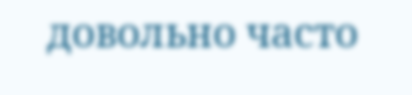довольно часто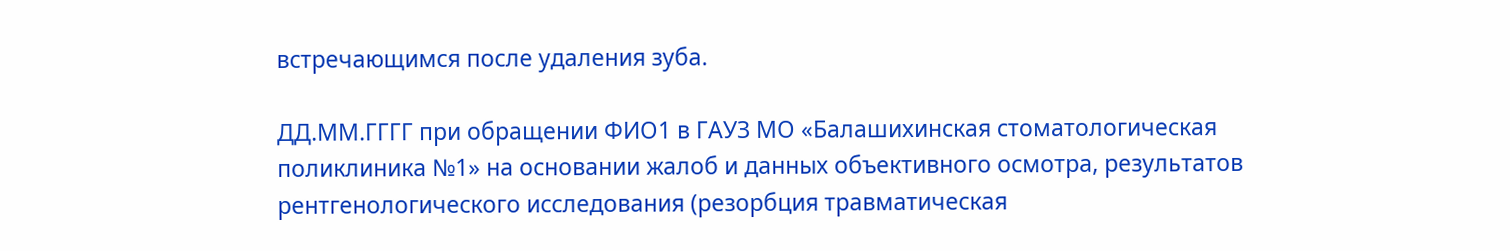встречающимся после удаления зуба.

ДД.ММ.ГГГГ при обращении ФИО1 в ГАУЗ МО «Балашихинская стоматологическая поликлиника №1» на основании жалоб и данных объективного осмотра, результатов рентгенологического исследования (резорбция травматическая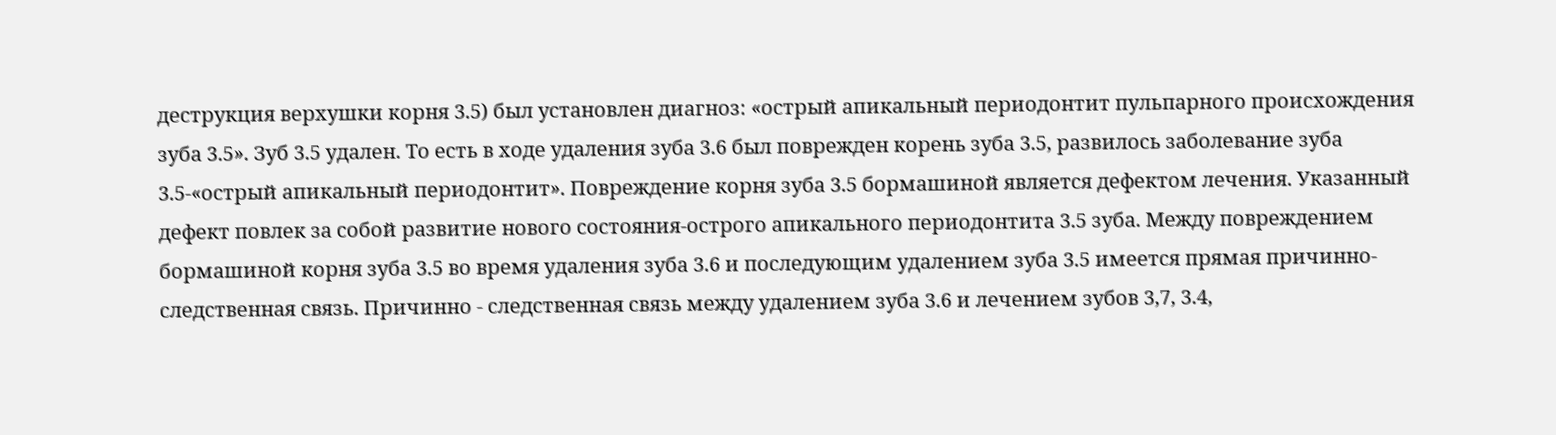деструкция верхушки корня 3.5) был установлен диагноз: «острый апикальный периодонтит пульпарного происхождения зуба 3.5». Зуб 3.5 удален. То есть в ходе удаления зуба 3.6 был поврежден корень зуба 3.5, развилось заболевание зуба 3.5-«острый апикальный периодонтит». Повреждение корня зуба 3.5 бормашиной является дефектом лечения. Указанный дефект повлек за собой развитие нового состояния-острого апикального периодонтита 3.5 зуба. Между повреждением бормашиной корня зуба 3.5 во время удаления зуба 3.6 и последующим удалением зуба 3.5 имеется прямая причинно- следственная связь. Причинно - следственная связь между удалением зуба 3.6 и лечением зубов 3,7, 3.4,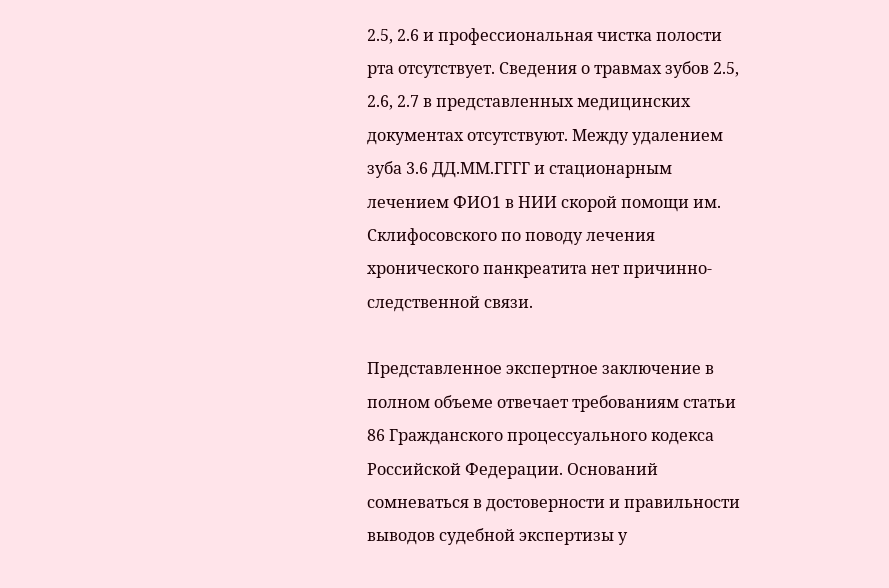2.5, 2.6 и профессиональная чистка полости рта отсутствует. Сведения о травмах зубов 2.5, 2.6, 2.7 в представленных медицинских документах отсутствуют. Между удалением зуба 3.6 ДД.ММ.ГГГГ и стационарным лечением ФИО1 в НИИ скорой помощи им. Склифосовского по поводу лечения хронического панкреатита нет причинно-следственной связи.

Представленное экспертное заключение в полном объеме отвечает требованиям статьи 86 Гражданского процессуального кодекса Российской Федерации. Оснований сомневаться в достоверности и правильности выводов судебной экспертизы у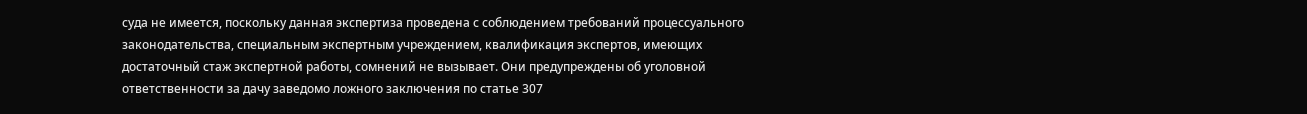суда не имеется, поскольку данная экспертиза проведена с соблюдением требований процессуального законодательства, специальным экспертным учреждением, квалификация экспертов, имеющих достаточный стаж экспертной работы, сомнений не вызывает. Они предупреждены об уголовной ответственности за дачу заведомо ложного заключения по статье 307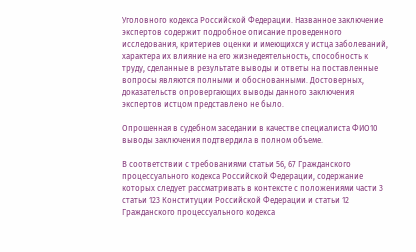Уголовного кодекса Российской Федерации. Названное заключение экспертов содержит подробное описание проведенного исследования, критериев оценки и имеющихся у истца заболеваний, характера их влияние на его жизнедеятельность, способность к труду, сделанные в результате выводы и ответы на поставленные вопросы являются полными и обоснованными. Достоверных, доказательств опровергающих выводы данного заключения экспертов истцом представлено не было.

Опрошенная в судебном заседании в качестве специалиста ФИО10 выводы заключения подтвердила в полном объеме.

В соответствии с требованиями статьи 56, 67 Гражданского процессуального кодекса Российской Федерации, содержание которых следует рассматривать в контексте с положениями части 3 статьи 123 Конституции Российской Федерации и статьи 12 Гражданского процессуального кодекса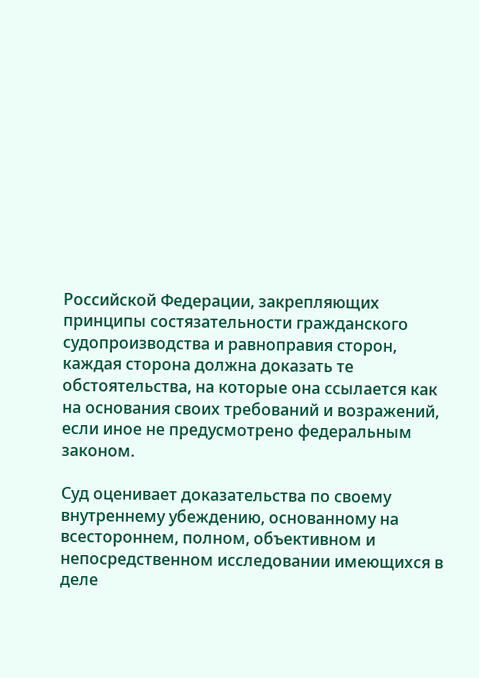Российской Федерации, закрепляющих принципы состязательности гражданского судопроизводства и равноправия сторон, каждая сторона должна доказать те обстоятельства, на которые она ссылается как на основания своих требований и возражений, если иное не предусмотрено федеральным законом.

Суд оценивает доказательства по своему внутреннему убеждению, основанному на всестороннем, полном, объективном и непосредственном исследовании имеющихся в деле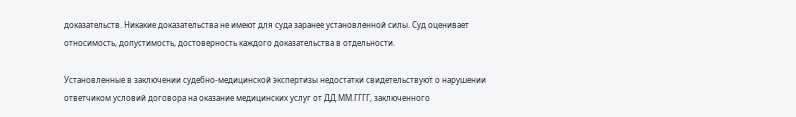доказательств. Никакие доказательства не имеют для суда заранее установленной силы. Суд оценивает относимость, допустимость, достоверность каждого доказательства в отдельности.

Установленные в заключении судебно-медицинской экспертизы недостатки свидетельствуют о нарушении ответчиком условий договора на оказание медицинских услуг от ДД.ММ.ГГГГ, заключенного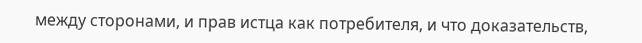между сторонами, и прав истца как потребителя, и что доказательств,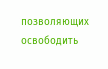позволяющих освободить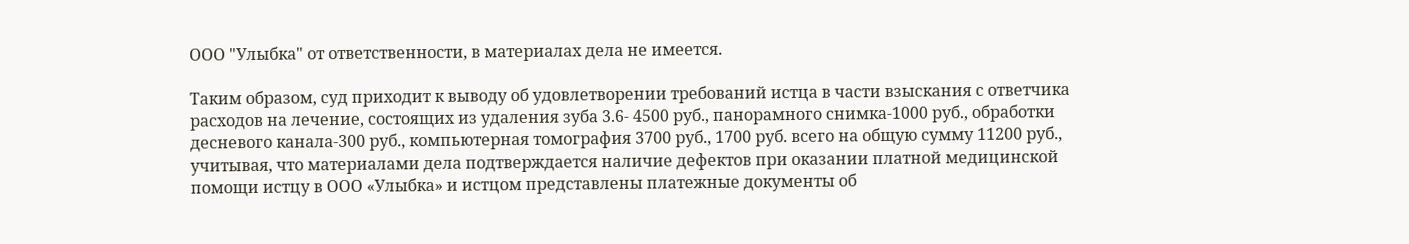ООО "Улыбка" от ответственности, в материалах дела не имеется.

Таким образом, суд приходит к выводу об удовлетворении требований истца в части взыскания с ответчика расходов на лечение, состоящих из удаления зуба 3.6- 4500 руб., панорамного снимка-1000 руб., обработки десневого канала-300 руб., компьютерная томография 3700 руб., 1700 руб. всего на общую сумму 11200 руб., учитывая, что материалами дела подтверждается наличие дефектов при оказании платной медицинской помощи истцу в ООО «Улыбка» и истцом представлены платежные документы об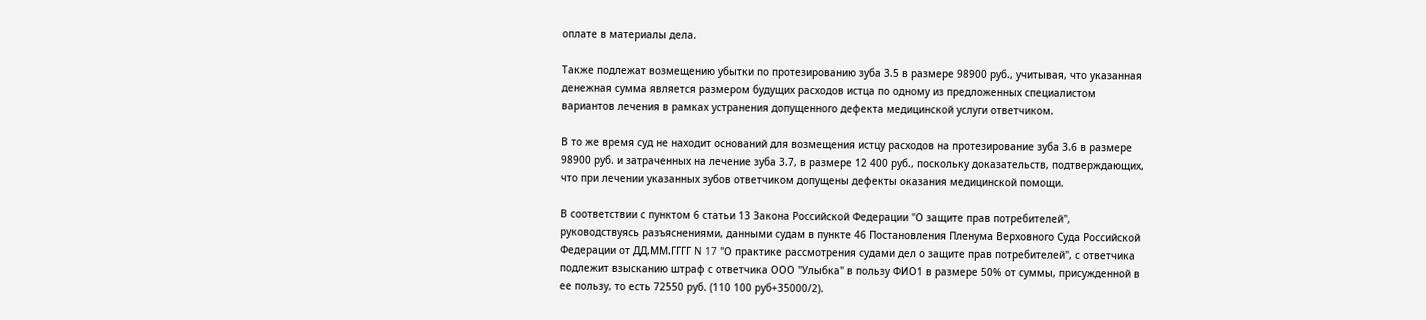оплате в материалы дела.

Также подлежат возмещению убытки по протезированию зуба 3.5 в размере 98900 руб., учитывая, что указанная денежная сумма является размером будущих расходов истца по одному из предложенных специалистом вариантов лечения в рамках устранения допущенного дефекта медицинской услуги ответчиком.

В то же время суд не находит оснований для возмещения истцу расходов на протезирование зуба 3.6 в размере 98900 руб. и затраченных на лечение зуба 3.7, в размере 12 400 руб., поскольку доказательств, подтверждающих, что при лечении указанных зубов ответчиком допущены дефекты оказания медицинской помощи.

В соответствии с пунктом 6 статьи 13 Закона Российской Федерации "О защите прав потребителей", руководствуясь разъяснениями, данными судам в пункте 46 Постановления Пленума Верховного Суда Российской Федерации от ДД.ММ.ГГГГ N 17 "О практике рассмотрения судами дел о защите прав потребителей", с ответчика подлежит взысканию штраф с ответчика ООО "Улыбка" в пользу ФИО1 в размере 50% от суммы, присужденной в ее пользу, то есть 72550 руб. (110 100 руб+35000/2).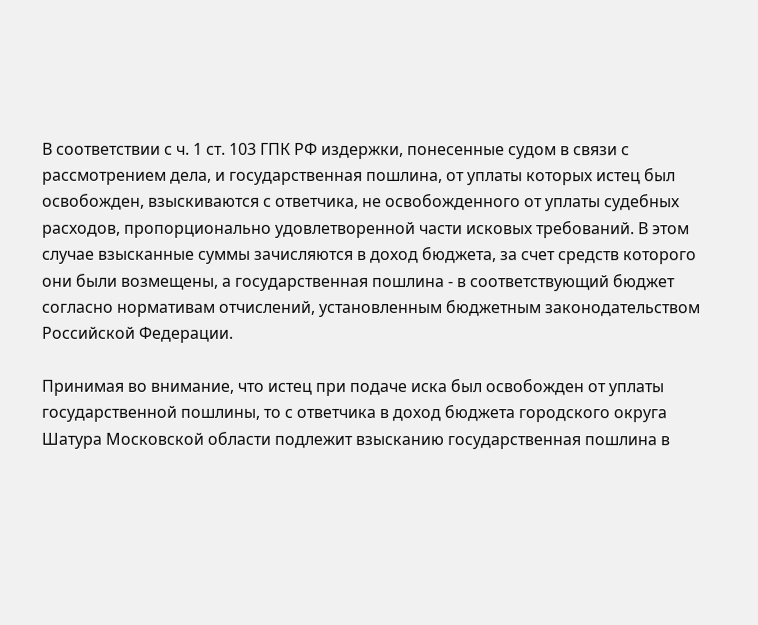В соответствии с ч. 1 ст. 103 ГПК РФ издержки, понесенные судом в связи с рассмотрением дела, и государственная пошлина, от уплаты которых истец был освобожден, взыскиваются с ответчика, не освобожденного от уплаты судебных расходов, пропорционально удовлетворенной части исковых требований. В этом случае взысканные суммы зачисляются в доход бюджета, за счет средств которого они были возмещены, а государственная пошлина - в соответствующий бюджет согласно нормативам отчислений, установленным бюджетным законодательством Российской Федерации.

Принимая во внимание, что истец при подаче иска был освобожден от уплаты государственной пошлины, то с ответчика в доход бюджета городского округа Шатура Московской области подлежит взысканию государственная пошлина в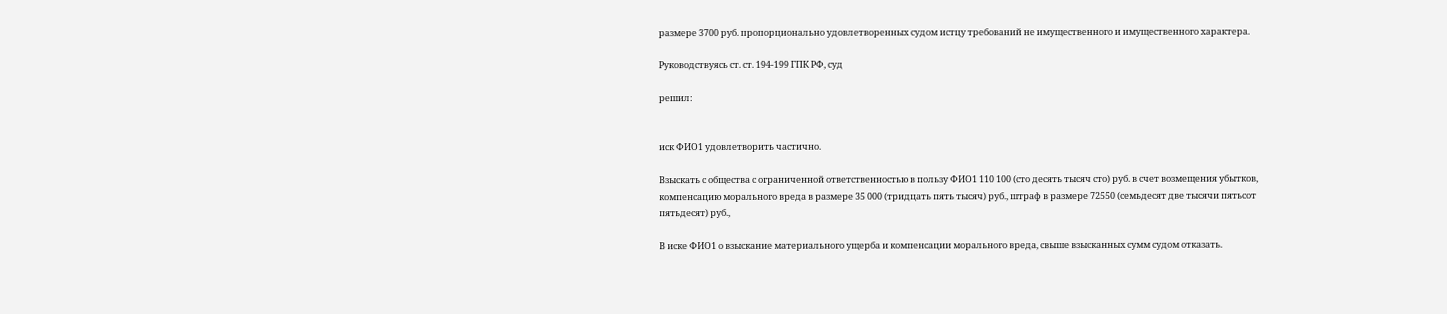размере 3700 руб. пропорционально удовлетворенных судом истцу требований не имущественного и имущественного характера.

Руководствуясь ст. ст. 194-199 ГПК РФ, суд

решил:


иск ФИО1 удовлетворить частично.

Взыскать с общества с ограниченной ответственностью в пользу ФИО1 110 100 (сто десять тысяч сто) руб. в счет возмещения убытков, компенсацию морального вреда в размере 35 000 (тридцать пять тысяч) руб., штраф в размере 72550 (семьдесят две тысячи пятьсот пятьдесят) руб.,

В иске ФИО1 о взыскание материального ущерба и компенсации морального вреда, свыше взысканных сумм судом отказать.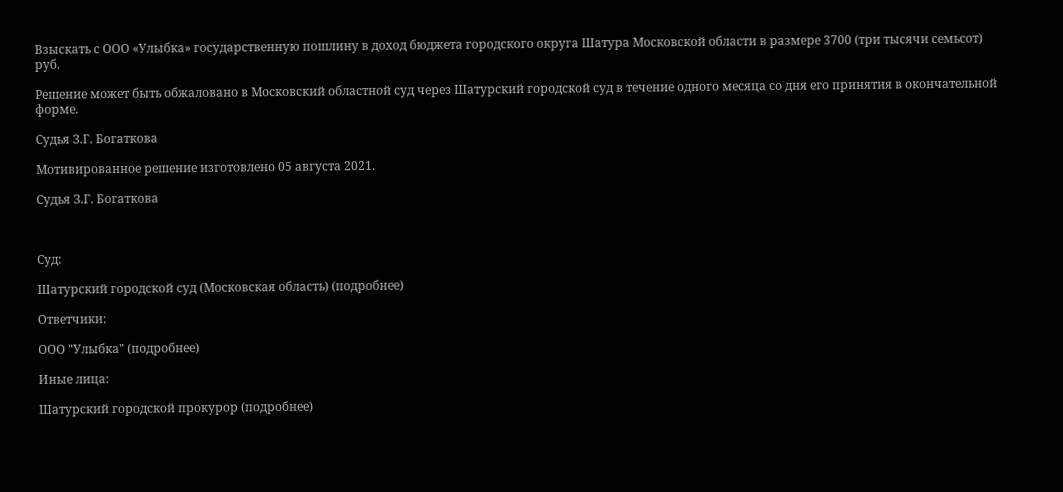Взыскать с ООО «Улыбка» государственную пошлину в доход бюджета городского округа Шатура Московской области в размере 3700 (три тысячи семьсот) руб.

Решение может быть обжаловано в Московский областной суд через Шатурский городской суд в течение одного месяца со дня его принятия в окончательной форме.

Судья З.Г. Богаткова

Мотивированное решение изготовлено 05 августа 2021.

Судья З.Г. Богаткова



Суд:

Шатурский городской суд (Московская область) (подробнее)

Ответчики:

ООО "Улыбка" (подробнее)

Иные лица:

Шатурский городской прокурор (подробнее)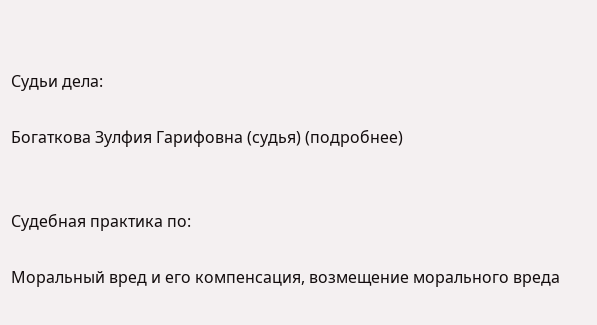Судьи дела:

Богаткова Зулфия Гарифовна (судья) (подробнее)


Судебная практика по:

Моральный вред и его компенсация, возмещение морального вреда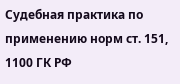Судебная практика по применению норм ст. 151, 1100 ГК РФ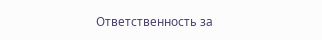Ответственность за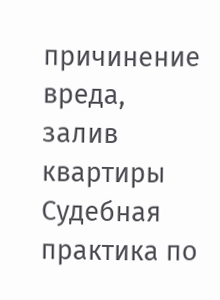причинение вреда, залив квартиры
Судебная практика по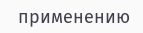применению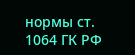нормы ст. 1064 ГК РФ